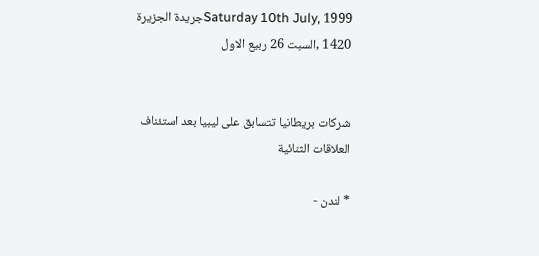Saturday 10th July, 1999جريدة الجزيرة 1420 ,السبت 26 ربيع الاول


شركات بريطانيا تتسابق على ليبيا بعد استئناف العلاقات الثنائية

* لندن -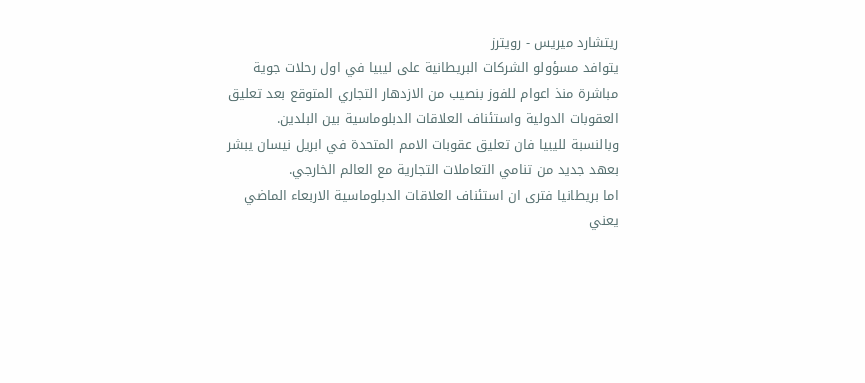ريتشارد ميريس - رويترز
يتوافد مسؤولو الشركات البريطانية على ليبيا في اول رحلات جوية مباشرة منذ اعوام للفوز بنصيب من الازدهار التجاري المتوقع بعد تعليق العقوبات الدولية واستئناف العلاقات الدبلوماسية بين البلدين.
وبالنسبة لليبيا فان تعليق عقوبات الامم المتحدة في ابريل نيسان يبشر بعهد جديد من تنامي التعاملات التجارية مع العالم الخارجي.
اما بريطانيا فترى ان استئناف العلاقات الدبلوماسية الاربعاء الماضي يعني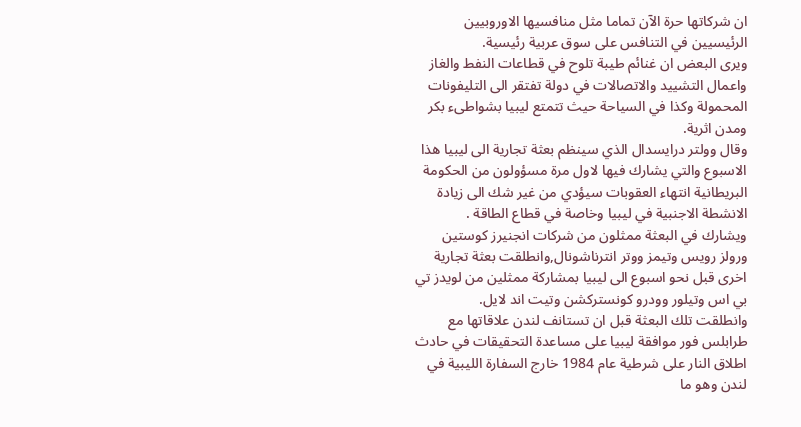ان شركاتها حرة الآن تماما مثل منافسيها الاوروبيين الرئيسيين في التنافس على سوق عربية رئيسية.
ويرى البعض ان غنائم طيبة تلوح في قطاعات النفط والغاز واعمال التشييد والاتصالات في دولة تفتقر الى التليفونات المحمولة وكذا في السياحة حيث تتمتع ليبيا بشواطىء بكر ومدن اثرية.
وقال وولتر درايسدال الذي سينظم بعثة تجارية الى ليبيا هذا الاسبوع والتي يشارك فيها لاول مرة مسؤولون من الحكومة البريطانية انتهاء العقوبات سيؤدي من غير شك الى زيادة الانشطة الاجنبية في ليبيا وخاصة في قطاع الطاقة .
ويشارك في البعثة ممثلون من شركات انجنيرز كوستين ورولز رويس وتيمز ووتر انترناشونال,وانطلقت بعثة تجارية اخرى قبل نحو اسبوع الى ليبيا بمشاركة ممثلين من لويدز تي بي اس وتيلور وودرو كونستركشن وتيت اند لايل.
وانطلقت تلك البعثة قبل ان تستانف لندن علاقاتها مع طرابلس فور موافقة ليبيا على مساعدة التحقيقات في حادث اطلاق النار على شرطية عام 1984 خارج السفارة الليبية في لندن وهو ما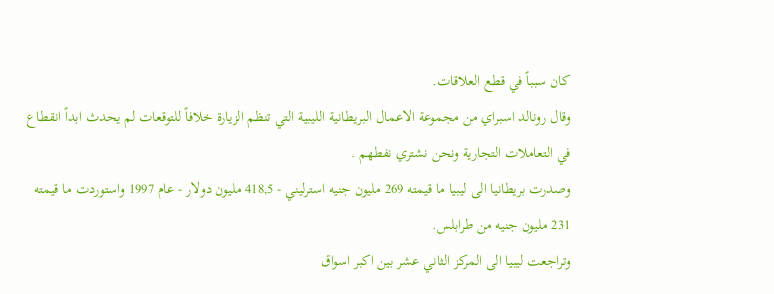كان سبباً في قطع العلاقات.
وقال رونالد اسبراي من مجموعة الاعمال البريطانية الليبية التي تنظم الزيارة خلافاً للتوقعات لم يحدث ابداً انقطاع في التعاملات التجارية ونحن نشتري نفطهم .
وصدرت بريطانيا الى ليبيا ما قيمته 269 مليون جنيه استرليني - 418,5 مليون دولار - عام 1997 واستوردت ما قيمته 231 مليون جنيه من طرابلس.
وتراجعت ليبيا الى المركز الثاني عشر بين اكبر اسواق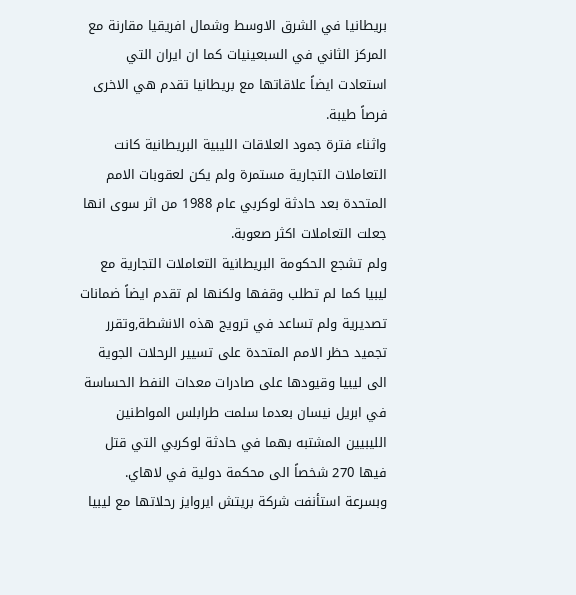بريطانيا في الشرق الاوسط وشمال افريقيا مقارنة مع المركز الثاني في السبعينيات كما ان ايران التي استعادت ايضاً علاقاتها مع بريطانيا تقدم هي الاخرى فرصاً طيبة.
واثناء فترة جمود العلاقات الليبية البريطانية كانت التعاملات التجارية مستمرة ولم يكن لعقوبات الامم المتحدة بعد حادثة لوكربي عام 1988 من اثر سوى انها جعلت التعاملات اكثر صعوبة.
ولم تشجع الحكومة البريطانية التعاملات التجارية مع ليبيا كما لم تطلب وقفها ولكنها لم تقدم ايضاً ضمانات تصديرية ولم تساعد في ترويج هذه الانشطة,وتقرر تجميد حظر الامم المتحدة على تسيير الرحلات الجوية الى ليبيا وقيودها على صادرات معدات النفط الحساسة في ابريل نيسان بعدما سلمت طرابلس المواطنين الليبيين المشتبه بهما في حادثة لوكربي التي قتل فيها 270 شخصاً الى محكمة دولية في لاهاي.
وبسرعة استأنفت شركة بريتش ايروايز رحلاتها مع ليبيا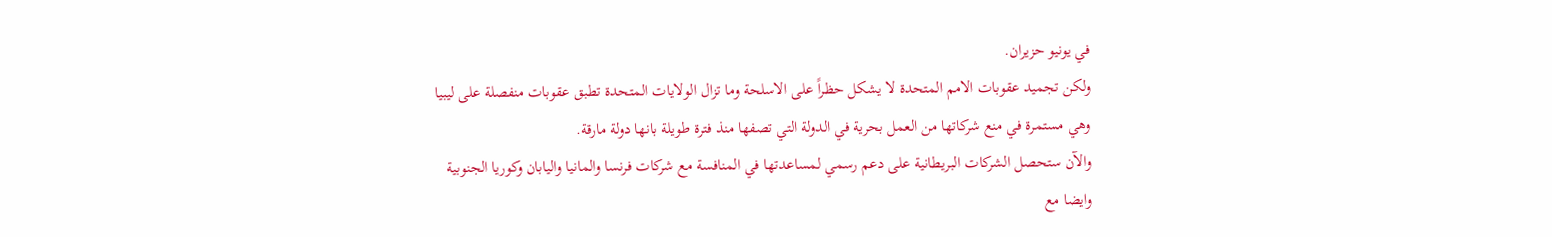في يونيو حزيران.
ولكن تجميد عقوبات الامم المتحدة لا يشكل حظراً على الاسلحة وما تزال الولايات المتحدة تطبق عقوبات منفصلة على ليبيا وهي مستمرة في منع شركاتها من العمل بحرية في الدولة التي تصفها منذ فترة طويلة بانها دولة مارقة.
والآن ستحصل الشركات البريطانية على دعم رسمي لمساعدتها في المنافسة مع شركات فرنسا والمانيا واليابان وكوريا الجنوبية وايضا مع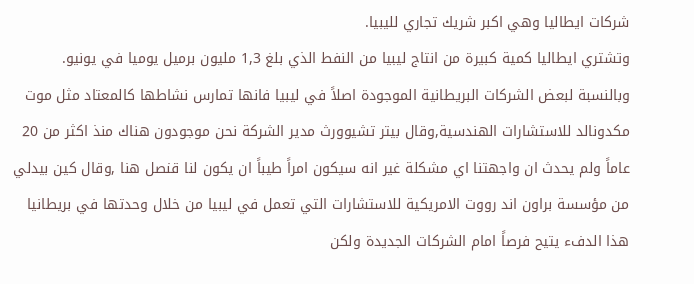شركات ايطاليا وهي اكبر شريك تجاري لليبيا.
وتشتري ايطاليا كمية كبيرة من انتاج ليبيا من النفط الذي بلغ 1,3 مليون برميل يوميا في يونيو.
وبالنسبة لبعض الشركات البريطانية الموجودة اصلاً في ليبيا فانها تمارس نشاطها كالمعتاد مثل موت مكدونالد للاستشارات الهندسية,وقال بيتر تشيوورث مدير الشركة نحن موجودون هناك منذ اكثر من 20 عاماً ولم يحدث ان واجهتنا اي مشكلة غير انه سيكون امراً طيباً ان يكون لنا قنصل هنا ,وقال كين بيدلي من مؤسسة براون اند رووت الامريكية للاستشارات التي تعمل في ليبيا من خلال وحدتها في بريطانيا هذا الدفء يتيح فرصاً امام الشركات الجديدة ولكن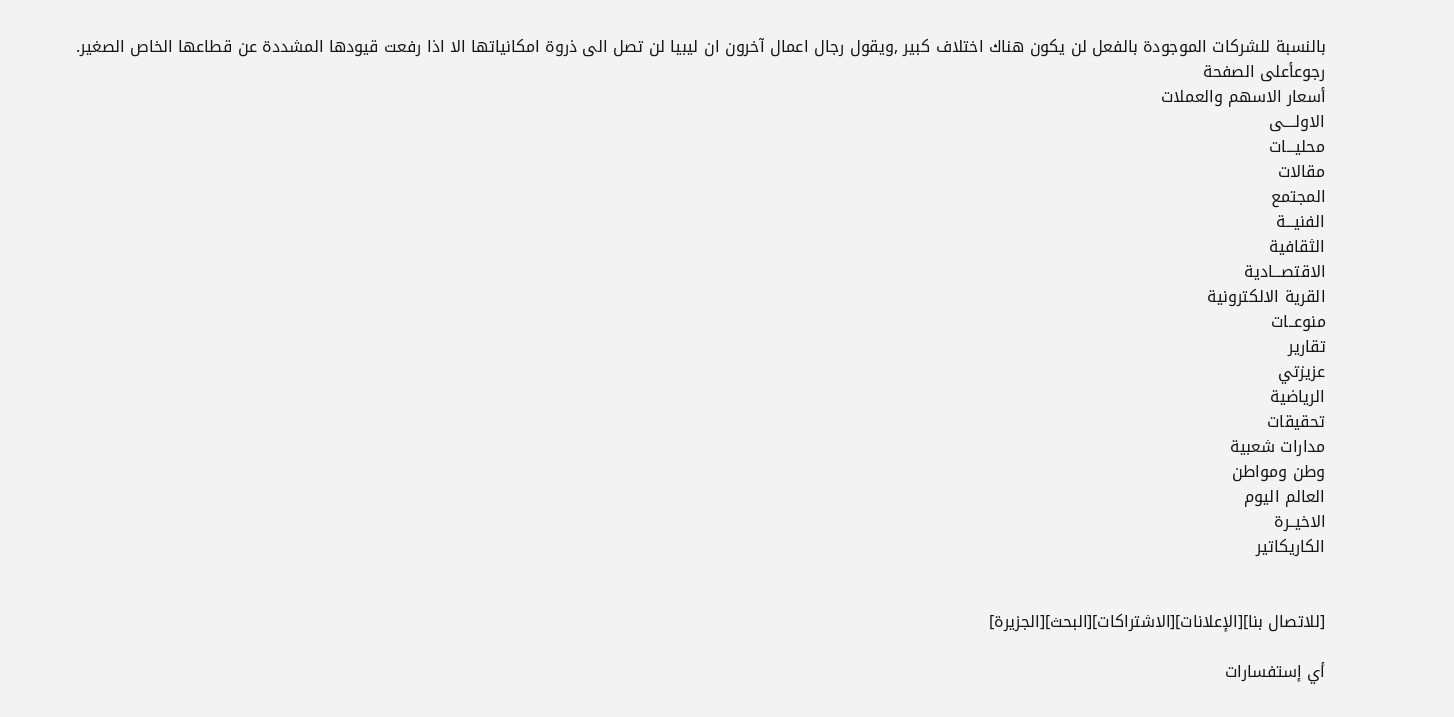بالنسبة للشركات الموجودة بالفعل لن يكون هناك اختلاف كبير ,ويقول رجال اعمال آخرون ان ليبيا لن تصل الى ذروة امكانياتها الا اذا رفعت قيودها المشددة عن قطاعها الخاص الصغير.
رجوعأعلى الصفحة
أسعار الاسهم والعملات
الاولــــى
محليـــات
مقالات
المجتمع
الفنيـــة
الثقافية
الاقتصـــادية
القرية الالكترونية
منوعــات
تقارير
عزيزتي
الرياضية
تحقيقات
مدارات شعبية
وطن ومواطن
العالم اليوم
الاخيــرة
الكاريكاتير


[للاتصال بنا][الإعلانات][الاشتراكات][البحث][الجزيرة]

أي إستفسارات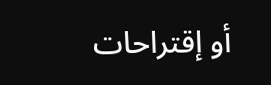أو إقتراحات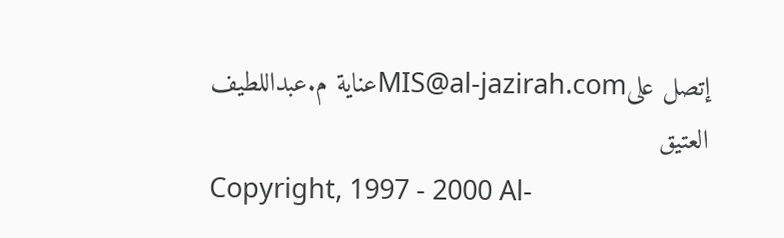إتصل علىMIS@al-jazirah.comعناية م.عبداللطيف العتيق
Copyright, 1997 - 2000 Al-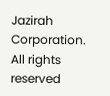Jazirah Corporation. All rights reserved